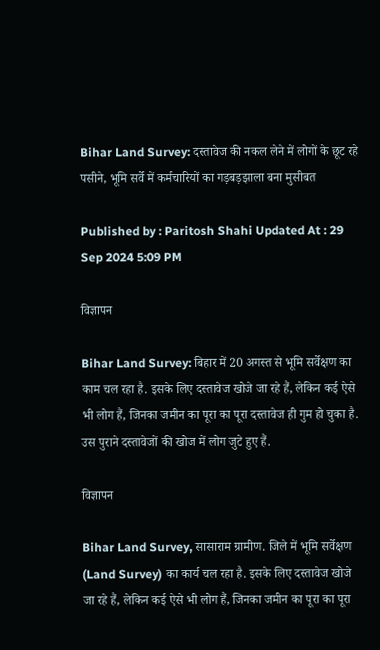Bihar Land Survey: दस्तावेज की नकल लेने में लोगों के छूट रहे पसीने, भूमि सर्वे में कर्मचारियों का गड़बड़झाला बना मुसीबत

Published by : Paritosh Shahi Updated At : 29 Sep 2024 5:09 PM

विज्ञापन

Bihar Land Survey: बिहार में 20 अगस्त से भूमि सर्वेक्षण का काम चल रहा है. इसके लिए दस्तावेज खोजे जा रहे हैं, लेकिन कई ऐसे भी लोग हैं, जिनका जमीन का पूरा का पूरा दस्तावेज ही गुम हो चुका है. उस पुराने दस्तावेजों की खोज में लोग जुटे हुए हैं.

विज्ञापन

Bihar Land Survey, सासाराम ग्रामीण. जिले में भूमि सर्वेक्षण (Land Survey) का कार्य चल रहा है. इसके लिए दस्तावेज खोजे जा रहे हैं, लेकिन कई ऐसे भी लोग हैं, जिनका जमीन का पूरा का पूरा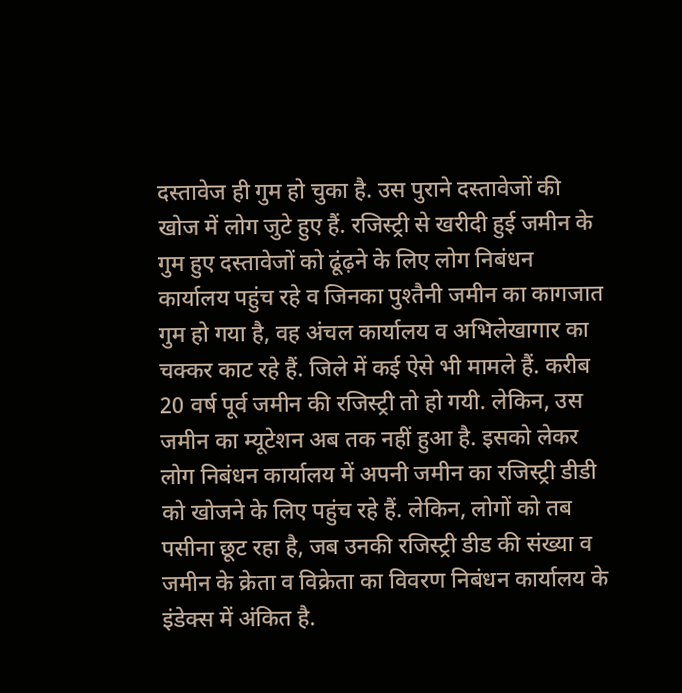दस्तावेज ही गुम हो चुका है. उस पुराने दस्तावेजों की खोज में लोग जुटे हुए हैं. रजिस्ट्री से खरीदी हुई जमीन के गुम हुए दस्तावेजों को ढूंढ़ने के लिए लोग निबंधन कार्यालय पहुंच रहे व जिनका पुश्तैनी जमीन का कागजात गुम हो गया है, वह अंचल कार्यालय व अभिलेखागार का चक्कर काट रहे हैं. जिले में कई ऐसे भी मामले हैं. करीब 20 वर्ष पूर्व जमीन की रजिस्ट्री तो हो गयी. लेकिन, उस जमीन का म्यूटेशन अब तक नहीं हुआ है. इसको लेकर लोग निबंधन कार्यालय में अपनी जमीन का रजिस्ट्री डीडी को खोजने के लिए पहुंच रहे हैं. लेकिन, लोगों को तब पसीना छूट रहा है, जब उनकी रजिस्ट्री डीड की संख्या व जमीन के क्रेता व विक्रेता का विवरण निबंधन कार्यालय के इंडेक्स में अंकित है.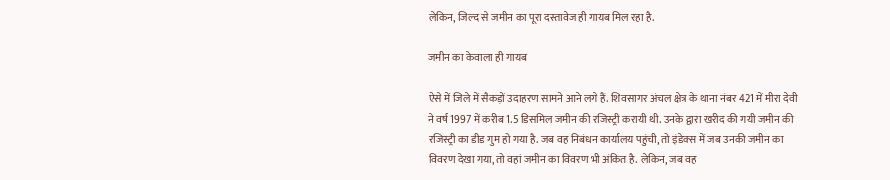लेकिन, जिल्द से जमीन का पूरा दस्तावेज ही गायब मिल रहा है.

जमीन का केवाला ही गायब

ऐसे में जिले में सैकड़ों उदाहरण सामने आने लगे हैं. शिवसागर अंचल क्षेत्र के थाना नंबर 421 में मीरा देवी ने वर्ष 1997 में करीब 1.5 डिसमिल जमीन की रजिस्ट्री करायी थी. उनके द्वारा खरीद की गयी जमीन की रजिस्ट्री का डीड गुम हो गया है. जब वह निबंधन कार्यालय पहुंची, तो इंडेक्स में जब उनकी जमीन का विवरण देखा गया, तो वहां जमीन का विवरण भी अंकित है. लेकिन, जब वह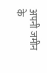अपनी जमीन के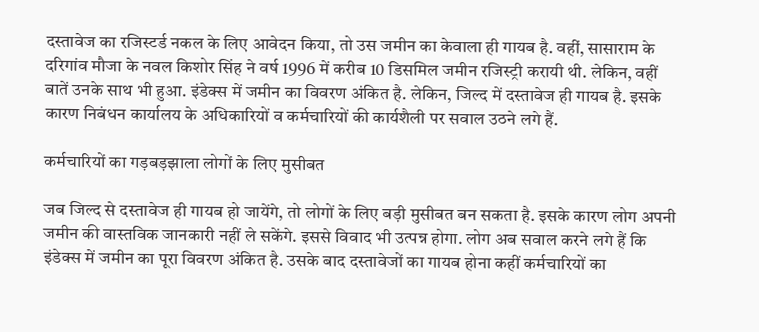दस्तावेज का रजिस्टर्ड नकल के लिए आवेदन किया, तो उस जमीन का केवाला ही गायब है. वहीं, सासाराम के दरिगांव मौजा के नवल किशोर सिंह ने वर्ष 1996 में करीब 10 डिसमिल जमीन रजिस्ट्री करायी थी. लेकिन, वहीं बातें उनके साथ भी हुआ. इंडेक्स में जमीन का विवरण अंकित है. लेकिन, जिल्द में दस्तावेज ही गायब है. इसके कारण निबंधन कार्यालय के अधिकारियों व कर्मचारियों की कार्यशैली पर सवाल उठने लगे हैं.

कर्मचारियों का गड़बड़झाला लोगों के लिए मुसीबत

जब जिल्द से दस्तावेज ही गायब हो जायेंगे, तो लोगों के लिए बड़ी मुसीबत बन सकता है. इसके कारण लोग अपनी जमीन की वास्तविक जानकारी नहीं ले सकेंगे. इससे विवाद भी उत्पन्न होगा. लोग अब सवाल करने लगे हैं कि इंडेक्स में जमीन का पूरा विवरण अंकित है. उसके बाद दस्तावेजों का गायब होना कहीं कर्मचारियों का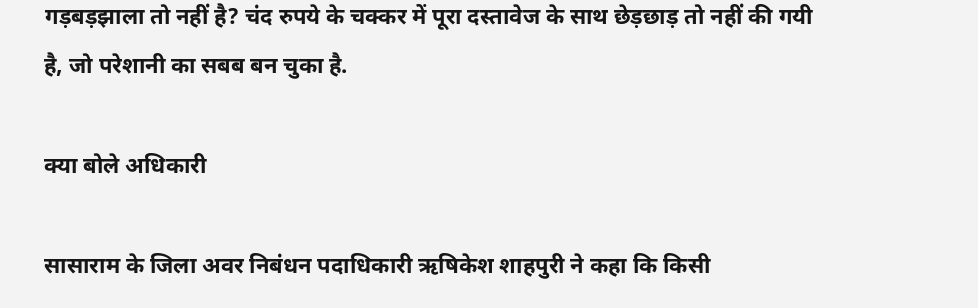गड़बड़झाला तो नहीं है? चंद रुपये के चक्कर में पूरा दस्तावेज के साथ छेड़छाड़ तो नहीं की गयी है, जो परेशानी का सबब बन चुका है.

क्या बोले अधिकारी

सासाराम के जिला अवर निबंधन पदाधिकारी ऋषिकेश शाहपुरी ने कहा कि किसी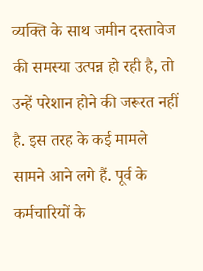व्यक्ति के साथ जमीन दस्तावेज की समस्या उत्पन्न हो रही है, तो उन्हें परेशान होने की जरूरत नहीं है. इस तरह के कई मामले सामने आने लगे हैं. पूर्व के कर्मचारियों के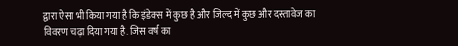द्वारा ऐसा भी किया गया है कि इंडेक्स में कुछ है और जिल्द में कुछ और दस्तावेज का विवरण चढ़ा दिया गया है. जिस वर्ष का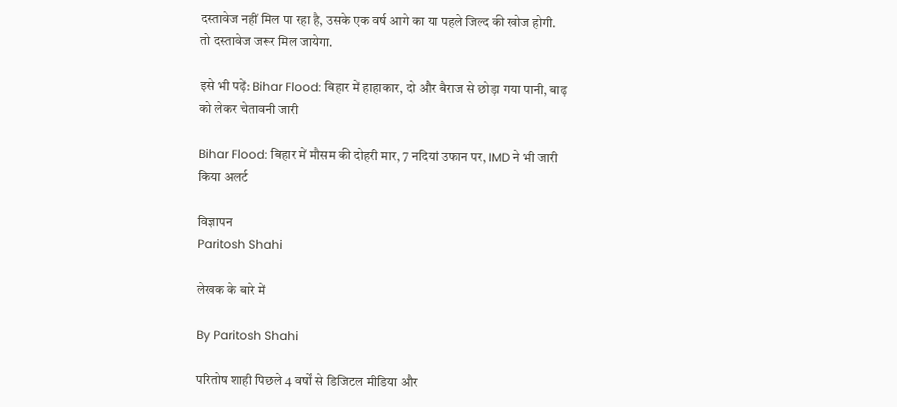दस्तावेज नहीं मिल पा रहा है, उसके एक वर्ष आगे का या पहले जिल्द की खोज होगी. तो दस्तावेज जरूर मिल जायेगा.

इसे भी पढ़ें: Bihar Flood: बिहार में हाहाकार, दो और बैराज से छोड़ा गया पानी, बाढ़ को लेकर चेतावनी जारी

Bihar Flood: बिहार में मौसम की दोहरी मार, 7 नदियां उफान पर, IMD ने भी जारी किया अलर्ट

विज्ञापन
Paritosh Shahi

लेखक के बारे में

By Paritosh Shahi

परितोष शाही पिछले 4 वर्षों से डिजिटल मीडिया और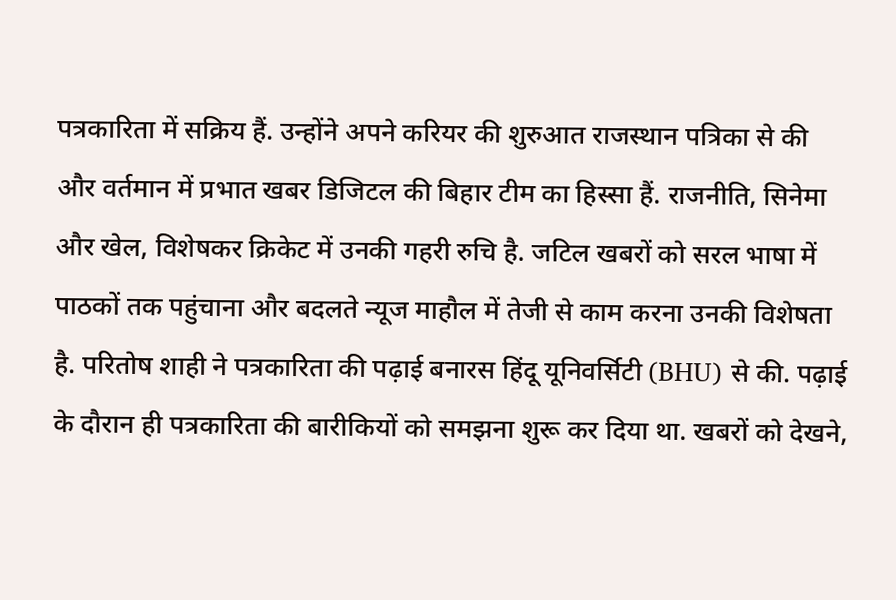पत्रकारिता में सक्रिय हैं. उन्होंने अपने करियर की शुरुआत राजस्थान पत्रिका से की और वर्तमान में प्रभात खबर डिजिटल की बिहार टीम का हिस्सा हैं. राजनीति, सिनेमा और खेल, विशेषकर क्रिकेट में उनकी गहरी रुचि है. जटिल खबरों को सरल भाषा में पाठकों तक पहुंचाना और बदलते न्यूज माहौल में तेजी से काम करना उनकी विशेषता है. परितोष शाही ने पत्रकारिता की पढ़ाई बनारस हिंदू यूनिवर्सिटी (BHU) से की. पढ़ाई के दौरान ही पत्रकारिता की बारीकियों को समझना शुरू कर दिया था. खबरों को देखने,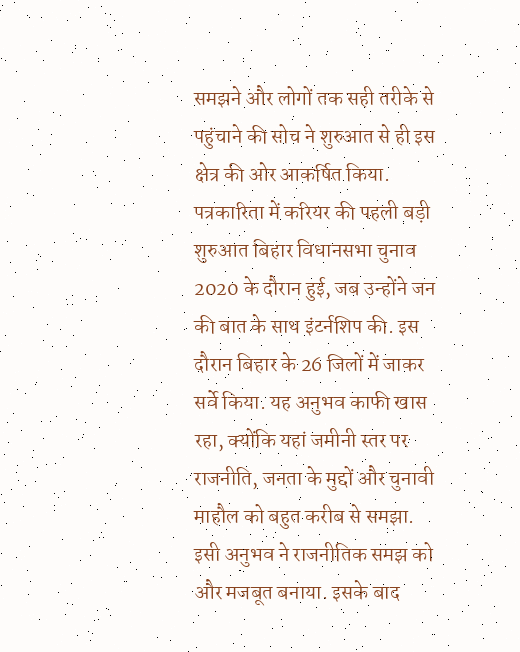समझने और लोगों तक सही तरीके से पहुंचाने की सोच ने शुरुआत से ही इस क्षेत्र की ओर आकर्षित किया. पत्रकारिता में करियर की पहली बड़ी शुरुआत बिहार विधानसभा चुनाव 2020 के दौरान हुई, जब उन्होंने जन की बात के साथ इंटर्नशिप की. इस दौरान बिहार के 26 जिलों में जाकर सर्वे किया. यह अनुभव काफी खास रहा, क्योंकि यहां जमीनी स्तर पर राजनीति, जनता के मुद्दों और चुनावी माहौल को बहुत करीब से समझा. इसी अनुभव ने राजनीतिक समझ को और मजबूत बनाया. इसके बाद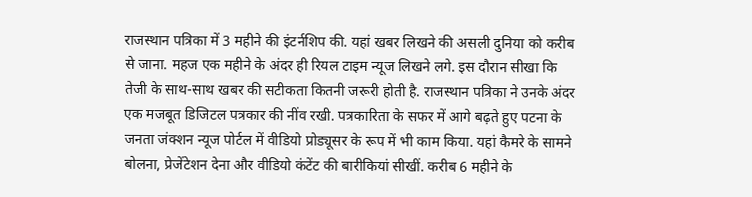राजस्थान पत्रिका में 3 महीने की इंटर्नशिप की. यहां खबर लिखने की असली दुनिया को करीब से जाना. महज एक महीने के अंदर ही रियल टाइम न्यूज लिखने लगे. इस दौरान सीखा कि तेजी के साथ-साथ खबर की सटीकता कितनी जरूरी होती है. राजस्थान पत्रिका ने उनके अंदर एक मजबूत डिजिटल पत्रकार की नींव रखी. पत्रकारिता के सफर में आगे बढ़ते हुए पटना के जनता जंक्शन न्यूज पोर्टल में वीडियो प्रोड्यूसर के रूप में भी काम किया. यहां कैमरे के सामने बोलना, प्रेजेंटेशन देना और वीडियो कंटेंट की बारीकियां सीखीं. करीब 6 महीने के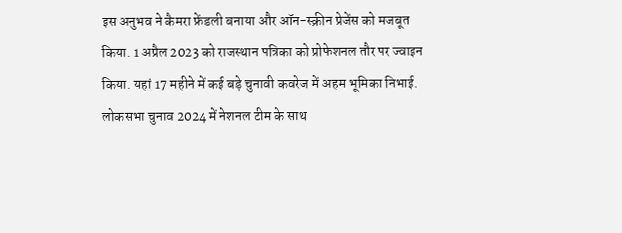इस अनुभव ने कैमरा फ्रेंडली बनाया और ऑन-स्क्रीन प्रेजेंस को मजबूत किया. 1 अप्रैल 2023 को राजस्थान पत्रिका को प्रोफेशनल तौर पर ज्वाइन किया. यहां 17 महीने में कई बड़े चुनावी कवरेज में अहम भूमिका निभाई. लोकसभा चुनाव 2024 में नेशनल टीम के साथ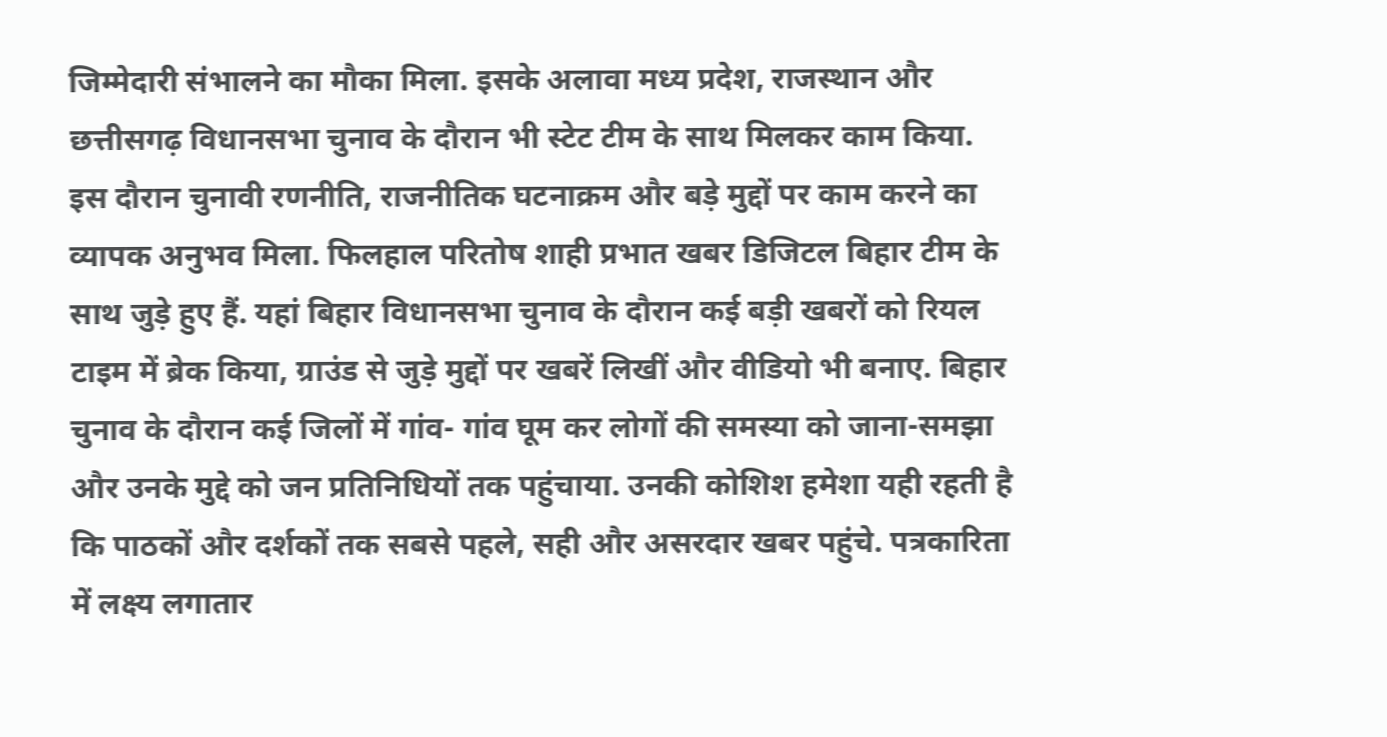जिम्मेदारी संभालने का मौका मिला. इसके अलावा मध्य प्रदेश, राजस्थान और छत्तीसगढ़ विधानसभा चुनाव के दौरान भी स्टेट टीम के साथ मिलकर काम किया. इस दौरान चुनावी रणनीति, राजनीतिक घटनाक्रम और बड़े मुद्दों पर काम करने का व्यापक अनुभव मिला. फिलहाल परितोष शाही प्रभात खबर डिजिटल बिहार टीम के साथ जुड़े हुए हैं. यहां बिहार विधानसभा चुनाव के दौरान कई बड़ी खबरों को रियल टाइम में ब्रेक किया, ग्राउंड से जुड़े मुद्दों पर खबरें लिखीं और वीडियो भी बनाए. बिहार चुनाव के दौरान कई जिलों में गांव- गांव घूम कर लोगों की समस्या को जाना-समझा और उनके मुद्दे को जन प्रतिनिधियों तक पहुंचाया. उनकी कोशिश हमेशा यही रहती है कि पाठकों और दर्शकों तक सबसे पहले, सही और असरदार खबर पहुंचे. पत्रकारिता में लक्ष्य लगातार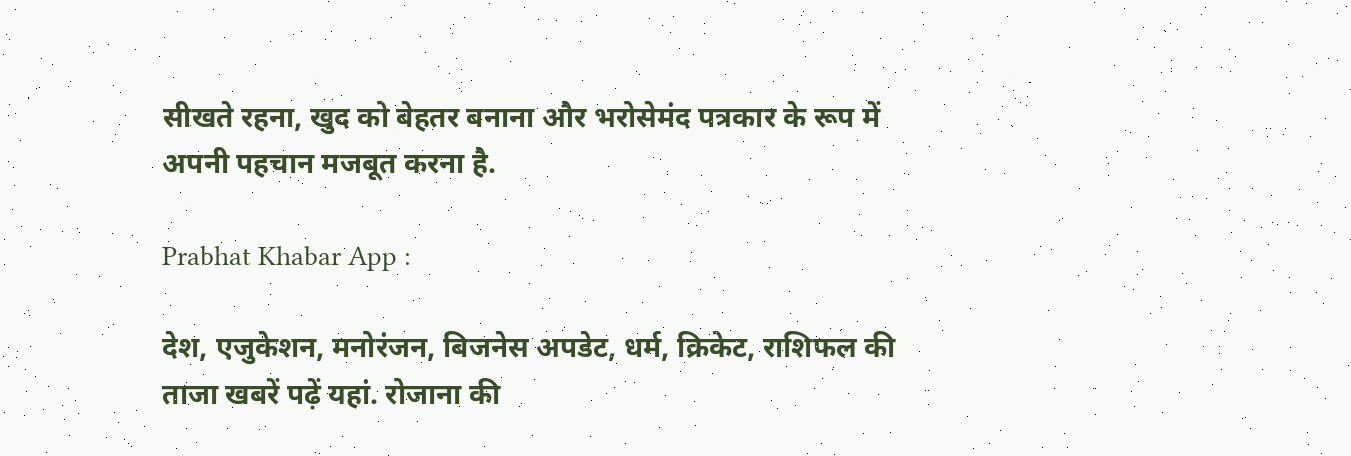सीखते रहना, खुद को बेहतर बनाना और भरोसेमंद पत्रकार के रूप में अपनी पहचान मजबूत करना है.

Prabhat Khabar App :

देश, एजुकेशन, मनोरंजन, बिजनेस अपडेट, धर्म, क्रिकेट, राशिफल की ताजा खबरें पढ़ें यहां. रोजाना की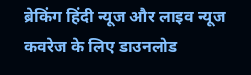ब्रेकिंग हिंदी न्यूज और लाइव न्यूज कवरेज के लिए डाउनलोड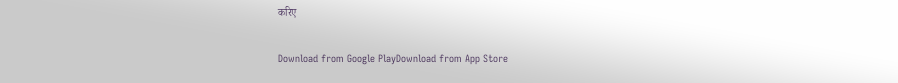करिए

Download from Google PlayDownload from App Store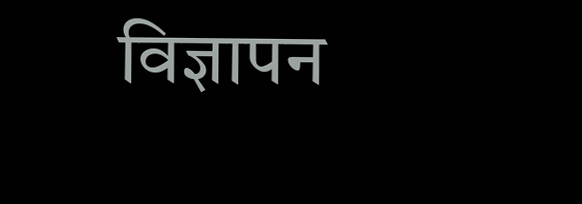विज्ञापन